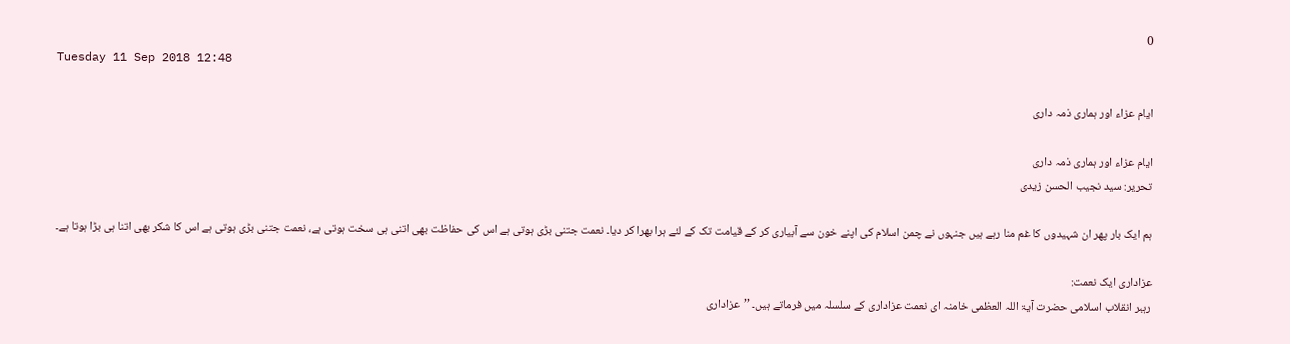0
Tuesday 11 Sep 2018 12:48

ایام عزاء اور ہماری ذمہ داری

ایام عزاء اور ہماری ذمہ داری
تحریر: سید نجیب الحسن زیدی

ہم ایک بار پھر ان شہیدوں کا غم منا رہے ہیں جنہوں نے چمن اسلام کی اپنے خون سے آبیاری کر کے قیامت تک کے لئے ہرا بھرا کر دیا۔ نعمت جتنی بڑی ہوتی ہے اس کی حفاظت بھی اتنی ہی سخت ہوتی ہے، نعمت جتنی بڑی ہوتی ہے اس کا شکر بھی اتنا ہی بڑا ہوتا ہے۔

عزاداری ایک نعمت:
رہبر انقلاب اسلامی حضرت آیۃ اللہ العظمی خامنہ ای نعمت عزاداری کے سلسلہ میں فرماتے ہیں۔ ’’عزاداری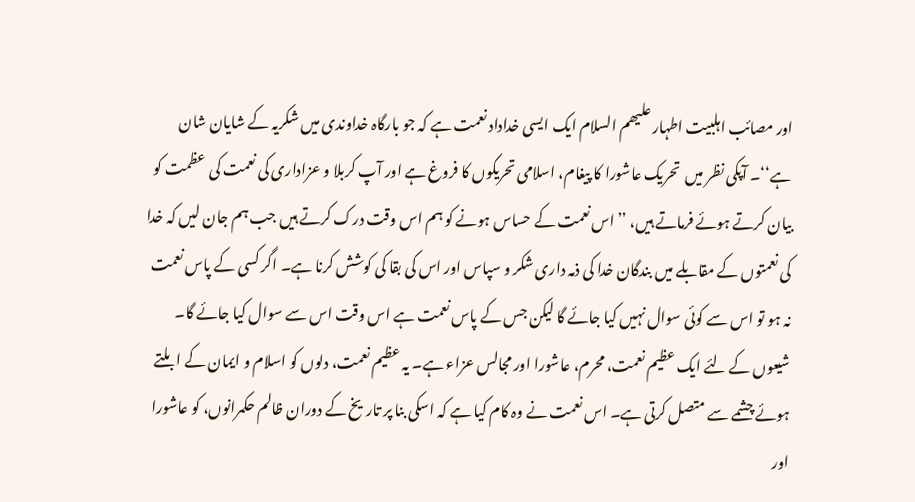اور مصائب اہلبیت اطہار علیھم السلام ایک ایسی خداداد نعمت ہے کہ جو بارگاہ خداوندی میں شکریہ کے شایان شان ہے‘‘۔ آپکی نظر میں  تحریک عاشورا کا پیغام، اسلامی تحریکوں کا فروغ ہے اور آپ کربلا و عزاداری کی نعمت کی  عظمت کو بیان کرتے ہوئے فرماتے ہیں، ’’اس نعمت کے حساس ہونے کو ہم اس وقت درک کرتے ہیں جب ہم جان لیں کہ خدا کی نعمتوں کے مقابلے میں بندگان خدا کی ذمہ داری شکر و سپاس اور اس کی بقا کی کوشش کرنا ہے۔ اگر کسی کے پاس نعمت نہ ہو تو اس سے کوئی سوال نہيں کیا جائے گا لیکن جس کے پاس نعمت ہے اس وقت اس سے سوال کیا جائے گا۔ شیعوں کے لئے ایک عظیم نعمت، محرم، عاشورا اور مجالس عزاء ہے۔ یہ عظیم نعمت، دلوں کو اسلام و ایمان کے ابلتے ہوئے چشمے سے متصل کرتی ہے۔ اس نعمت نے وہ کام کیا ہے کہ اسکی بنا پر تاریخ کے دوران ظالم حکمرانوں، کو عاشورا اور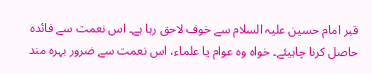قبر امام حسین علیہ السلام سے خوف لاحق رہا ہے۔ اس نعمت سے فائدہ حاصل کرنا چاہیئے۔ خواہ وہ عوام یا علماء، اس نعمت سے ضرور بہرہ مند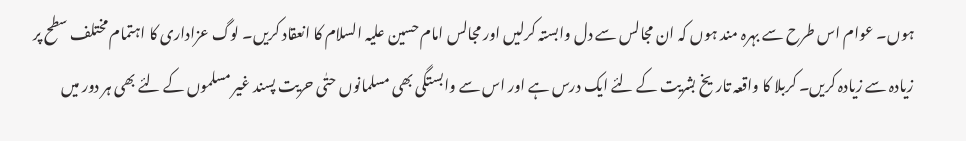ہوں۔ عوام اس طرح سے بہرہ مند ہوں کہ ان مجالس سے دل وابستہ کرلیں اور مجالس امام حسین علیہ السلام کا انعقاد کریں۔ لوگ عزاداری کا اہتمام مختلف سطح پر زيادہ سے زيادہ کریں۔ کربلا کا واقعہ تاریخ بشریت کے لئے ایک درس ہے اور اس سے وابستگی بھی مسلمانوں حتٰی حریت پسند غیر مسلموں کے لئے بھی ہر دور میں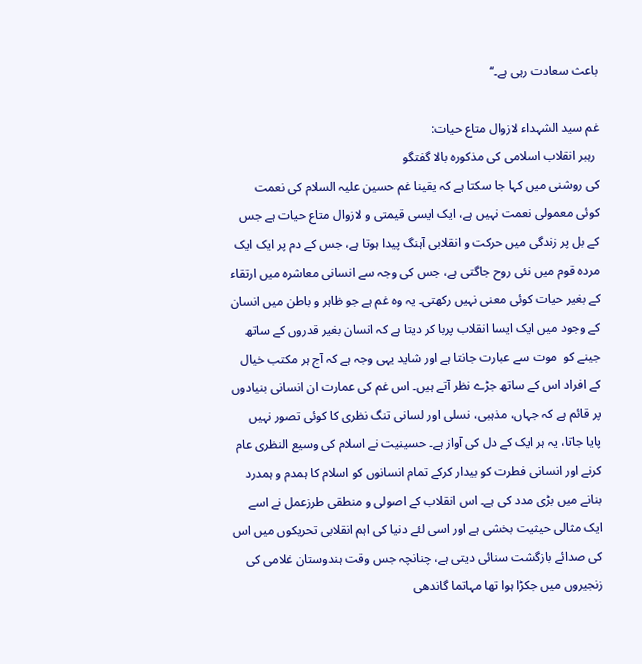باعث سعادت رہی ہے۔‘‘

غم سید الشہداء لازوال متاع حیات:
 رہبر انقلاب اسلامی کی مذکورہ بالا گفتگو
کی روشنی میں کہا جا سکتا ہے کہ یقینا غم حسین علیہ السلام کی نعمت کوئی معمولی نعمت نہیں ہے، ایک ایسی قیمتی و لازوال متاع حیات ہے جس کے بل پر زندگی میں حرکت و انقلابی آہنگ پیدا ہوتا ہے، جس کے دم پر ایک ایک مردہ قوم میں نئی روح جاگتی ہے، جس کی وجہ سے انسانی معاشرہ میں ارتقاء کے بغیر حیات کوئی معنی نہیں رکھتی۔ یہ وہ غم ہے جو ظاہر و باطن میں انسان کے وجود میں ایک ایسا انقلاب پربا کر دیتا ہے کہ انسان بغیر قدروں کے ساتھ جینے کو  موت سے عبارت جانتا ہے اور شاید یہی وجہ ہے کہ آج ہر مکتب خیال کے افراد اس کے ساتھ جڑے نظر آتے ہیں۔ اس غم کی عمارت ان انسانی بنیادوں پر قائم ہے کہ جہاں، مذہبی، نسلی اور لسانی تنگ نظری کا کوئی تصور نہیں پایا جاتا، یہ ہر ایک کے دل کی آواز ہے۔ حسینیت نے اسلام کی وسیع النظری عام کرنے اور انسانی فطرت کو بیدار کرکے تمام انسانوں کو اسلام کا ہمدم و ہمدرد بنانے میں بڑی مدد کی ہے۔ اس انقلاب کے اصولی و منطقی طرزعمل نے اسے ایک مثالی حیثیت بخشی ہے اور اسی لئے دنیا کی اہم انقلابی تحریکوں میں اس کی صدائے بازگشت سنائی دیتی ہے، چنانچہ جس وقت ہندوستان غلامی کی زنجیروں میں جکڑا ہوا تھا مہاتما گاندھی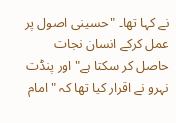نے کہا تھا۔ "حسینی اصول پر عمل کرکے انسان نجات حاصل کر سکتا ہے" اور پنڈت نہرو نے اقرار کیا تھا کہ "امام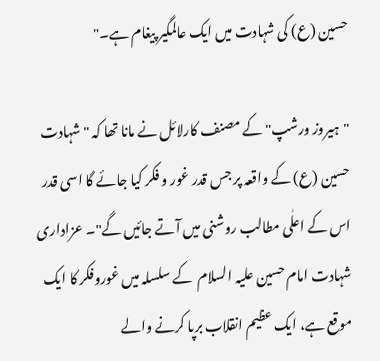حسین (ع) کی شہادت میں ایک عالمگیر پیغام ہے۔"

"ہیروز ورشپ" کے مصنف کارلائل نے مانا تھا کہ " شہادت حسین (ع) کے واقعہ پر جس قدر غور و فکر کیا جائے گا اسی قدر اس کے اعلٰی مطالب روشنی میں آتے جائیں گے"۔ عزاداری شہادت امام حسین علیہ السلام  کے سلسلہ میں غوروفکر کا ایک موقع ہے، ایک عظیم انقلاب برپا کرنے والے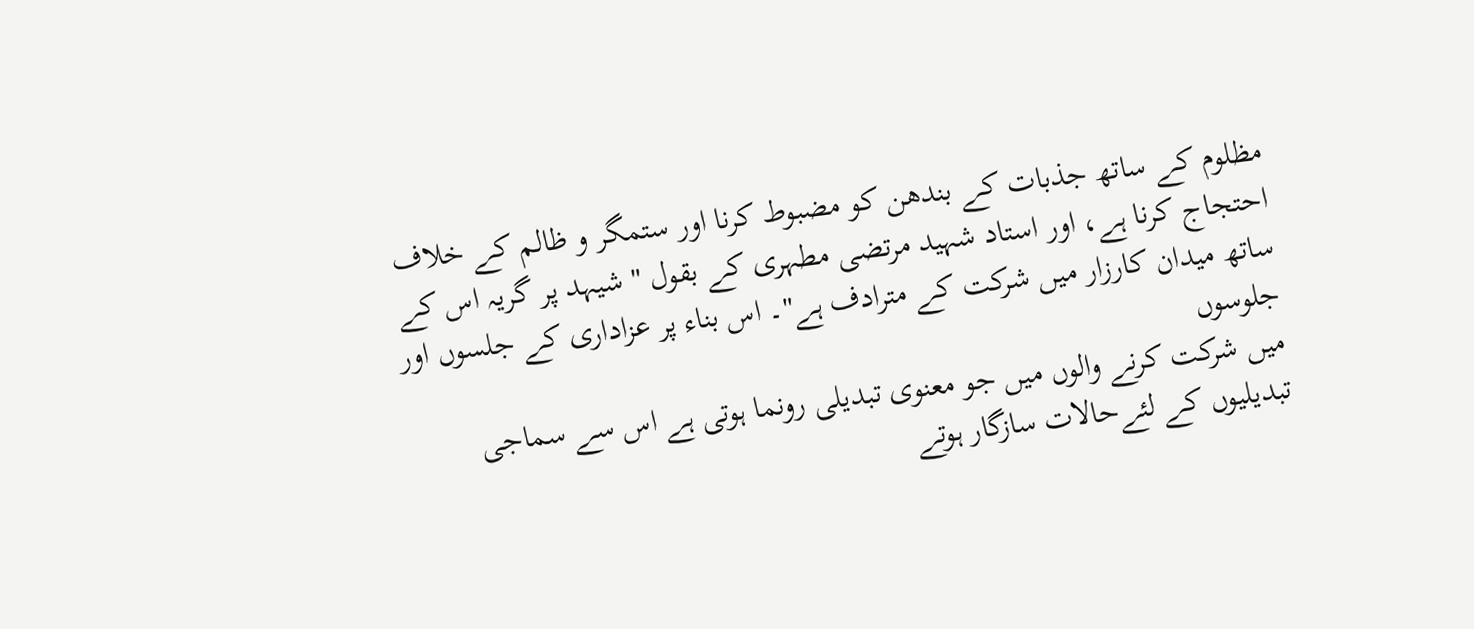مظلوم کے ساتھ جذبات کے بندھن کو مضبوط کرنا اور ستمگر و ظالم کے خلاف احتجاج کرنا ہے، اور استاد شہید مرتضی مطہری کے بقول " شیہد پر گریہ اس کے ساتھ میدان کارزار ميں شرکت کے مترادف ہے"۔ اس بناء پر عزاداری کے جلسوں اور جلوسوں
ميں شرکت کرنے والوں میں جو معنوی تبدیلی رونما ہوتی ہے اس سے سماجی تبدیلیوں کے لئےحالات سازگار ہوتے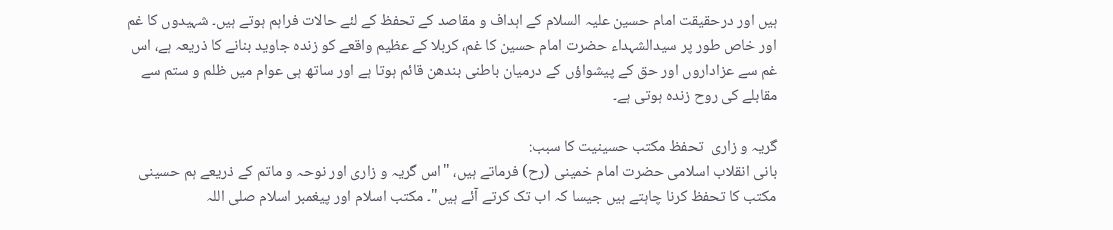ہیں اور درحقیقت امام حسین علیہ السلام کے اہداف و مقاصد کے تحفظ کے لئے حالات فراہم ہوتے ہیں۔ شہیدوں کا غم اور خاص طور پر سیدالشہداء حضرت امام حسین کا غم، کربلا کے عظیم واقعے کو زندہ جاوید بنانے کا ذریعہ ہے، اس غم سے عزاداروں اور حق کے پیشواؤں کے درمیان باطنی بندھن قائم ہوتا ہے اور ساتھ ہی عوام میں ظلم و ستم سے مقابلے کی روح زندہ ہوتی ہے۔

گریہ و زاری  تحفظ مکتب حسینیت کا سبب:
بانی انقلاب اسلامی حضرت امام خمینی (رح) فرماتے ہيں، "اس گریہ و زاری اور نوحہ و ماتم کے ذریعے ہم حسینی مکتب کا تحفظ کرنا چاہتے ہیں جیسا کہ اب تک کرتے آئے ہيں"۔ مکتب اسلام اور پیغمبر اسلام صلی اللہ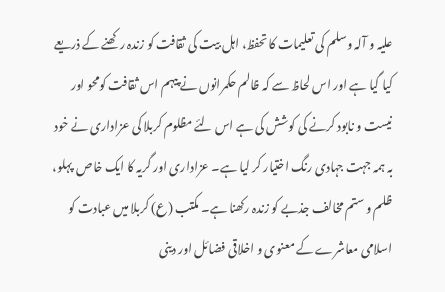علیہ و آلہ وسلم کی تعلیمات کا تحفظ، اہل بیت کی ثقافت کو زندہ رکھنے کے ذریعے کیا گیا ہے اور اس لحاظ سے کہ ظالم حکمرانوں نے پیہم اس ثقافت کومحو اور نیست و نابود کرنے کی کوشش کی ہے اس لئے مظلوم کربلا کی عزاداری نے خود بہ ہمہ جہت جہادی رنگ اختیار کر لیا ہے۔ عزاداری اور گریہ کا ایک خاص  پہلو، ظلم و ستم مخالف جذبے کو زندہ رکھنا ہے۔ مکتب (ع) کربلا میں عبادت کو اسلامی معاشرے کے معنوی و اخلاقی فضائل اور دینی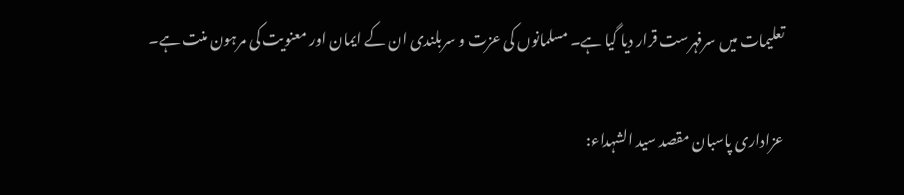تعلیمات میں سرفہرست قرار دیا گیا ہے۔ مسلمانوں کی عزت و سربلندی ان کے ایمان اور معنویت کی مرہون منت ہے۔

عزاداری پاسبان مقصد سید الشہداء: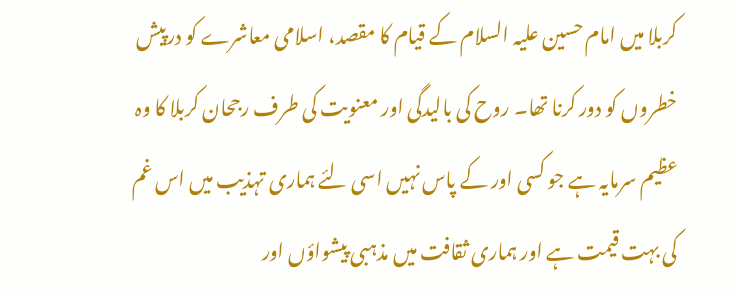کربلا میں امام حسین علیہ السلام کے قیام کا مقصد، اسلامی معاشرے کو درپیش خطروں کو دور کرنا تھا۔ روح کی بالیدگی اور معنویت کی طرف رجحان کربلا کا وہ عظیم سرمایہ ہے جو کسی اور کے پاس نہیں اسی لئے ہماری تہذیب میں اس غم کی بہت قیمت ہے اور ہماری ثقافت ميں مذہبی پیشواؤں اور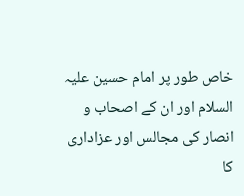خاص طور پر امام حسین علیہ السلام اور ان کے اصحاب و انصار کی مجالس اور عزاداری کا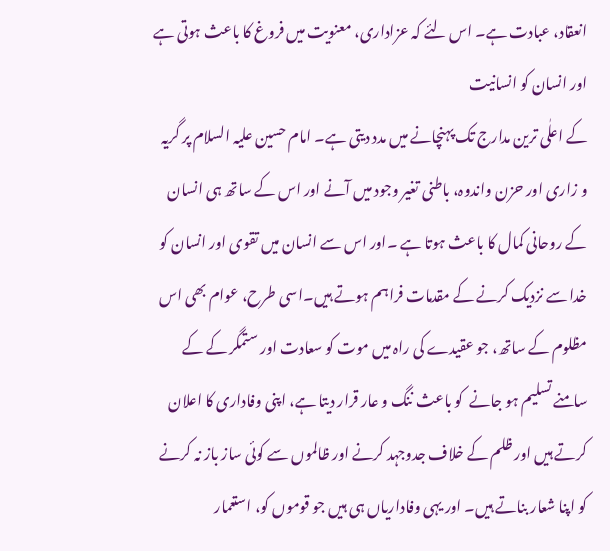انعقاد، عبادت ہے۔ اس لئے کہ عزاداری، معنویت میں فروغ کا باعث ہوتی ہے اور انسان کو انسانیت
کے اعلٰی ترین مدارج تک پہنچانے میں مدد دیتی ہے۔ امام حسین علیہ السلام پر گریہ و زاری اور حزن واندوہ، باطنی تغیر وجود ميں آنے اور اس کے ساتھ ہی انسان کے روحانی کمال کا باعث ہوتا ہے ۔اور اس سے انسان میں تقوی اور انسان کو خدا سے نزدیک کرنے کے مقدمات فراہم ہوتے ہيں۔اسی طرح، عوام بھی اس مظلوم کے ساتھ، جو عقیدے کی راہ میں موت کو سعادت اور ستمگر کے کے سامنے تسلیم ہو جانے  کو باعث ننگ و عار قرار دیتا ہے، اپنی وفاداری کا اعلان کرتے ہيں اور ظلم کے خلاف جدوجہد کرنے اور ظالموں سے کوئی ساز باز نہ کرنے کو اپنا شعار بناتے ہيں۔ اور یہی وفاداریاں ہی ہیں جو قوموں کو، استعمار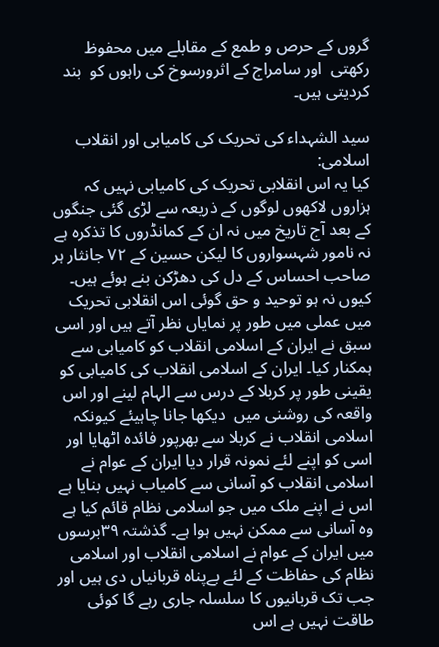گروں کے حرص و طمع کے مقابلے میں محفوظ رکھتی  اور سامراج کے اثرورسوخ کی راہوں کو  بند کردیتی ہیں۔

سید الشہداء کی تحریک کی کامیابی اور انقلاب اسلامی:
کیا یہ اس انقلابی تحریک کی کامیابی نہیں کہ ہزاروں لاکھوں لوگوں کے ذریعہ سے لڑی گئی جنگوں کے بعد آج تاریخ میں نہ ان کے کمانڈروں کا تذکرہ ہے نہ نامور شہسواروں کا لیکن حسین کے ۷۲ جانثار ہر صاحب احساس کے دل کی دھڑکن بنے ہوئے ہیں۔ کیوں نہ ہو توحید و حق گوئی اس انقلابی تحریک میں عملی میں طور پر نمایاں نظر آتے ہیں اور اسی سبق نے ایران کے اسلامی انقلاب کو کامیابی سے ہمکنار کیا۔ ایران کے اسلامی انقلاب کی کامیابی کو یقینی طور پر کربلا کے درس سے الہام لینے اور اس واقعہ کی روشنی میں  دیکھا جانا چاہیئے کیونکہ اسلامی انقلاب نے کربلا سے بھرپور فائدہ اٹھایا اور اسی کو اپنے لئے نمونہ قرار دیا ایران کے عوام نے اسلامی انقلاب کو آسانی سے کامیاب نہيں بنایا ہے اس نے اپنے ملک ميں جو اسلامی نظام قائم کیا ہے وہ آسانی سے ممکن نہيں ہوا ہے۔ گذشتہ ۳۹برسوں ميں ایران کے عوام نے اسلامی انقلاب اور اسلامی نظام کی حفاظت کے لئے بےپناہ قربانیاں دی ہيں اور جب تک قربانیوں کا سلسلہ جاری رہے گا کوئی طاقت نہیں ہے اس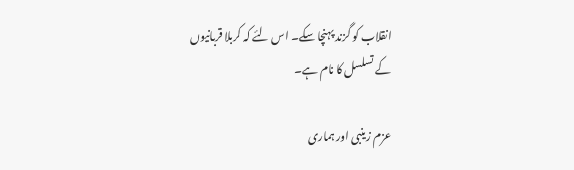انقلاب کو گزند پہنچا سکے۔ اس لئے کہ کربلا قربانیوں
کے تسلسل کا نام ہے۔

عزم زینبی اور ہماری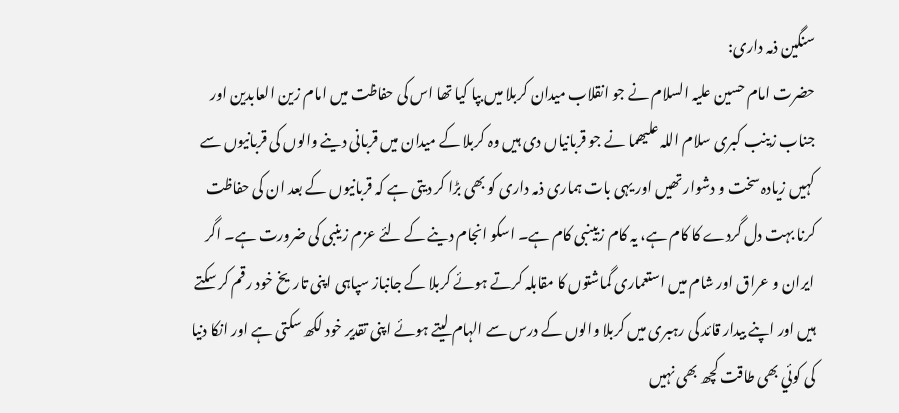سنگین ذمہ داری:
حضرت امام حسین علیہ السلام نے جو انقلاب میدان کربلا میں بپا کیا تھا اس کی حفاظت میں امام زین العابدین اور جناب زینب کبری سلام اللہ علیھما نے جو قربانیاں دی ہيں وہ کربلا کے میدان میں قربانی دینے والوں کی قربانیوں سے کہیں زیادہ سخت و دشوار تھیں اور یہی بات ہماری ذمہ داری کو بھی بڑا کر دیتی ہے کہ قربانیوں کے بعد ان کی حفاظت کرنا بہت دل گردے کا کام ہے، یہ کام زیینبی کام ہے۔ اسکو انجام دینے کے لئے عزم زینبی کی ضرورت ہے۔ اگر ایران و عراق اور شام میں استعماری گماشتوں کا مقابلہ کرتے ہوئے کربلا کے جانباز سپاہی اپنی تاریخ خود رقم کر سکتے ہیں اور اپنے بیدار قائد کی رہبری میں کربلا والوں کے درس سے الہام لیتے ہوئے اپنی تقدیر خود لکھ سکتی ہے اور انکا دنیا کی کوئي بھی طاقت کچھ بھی نہيں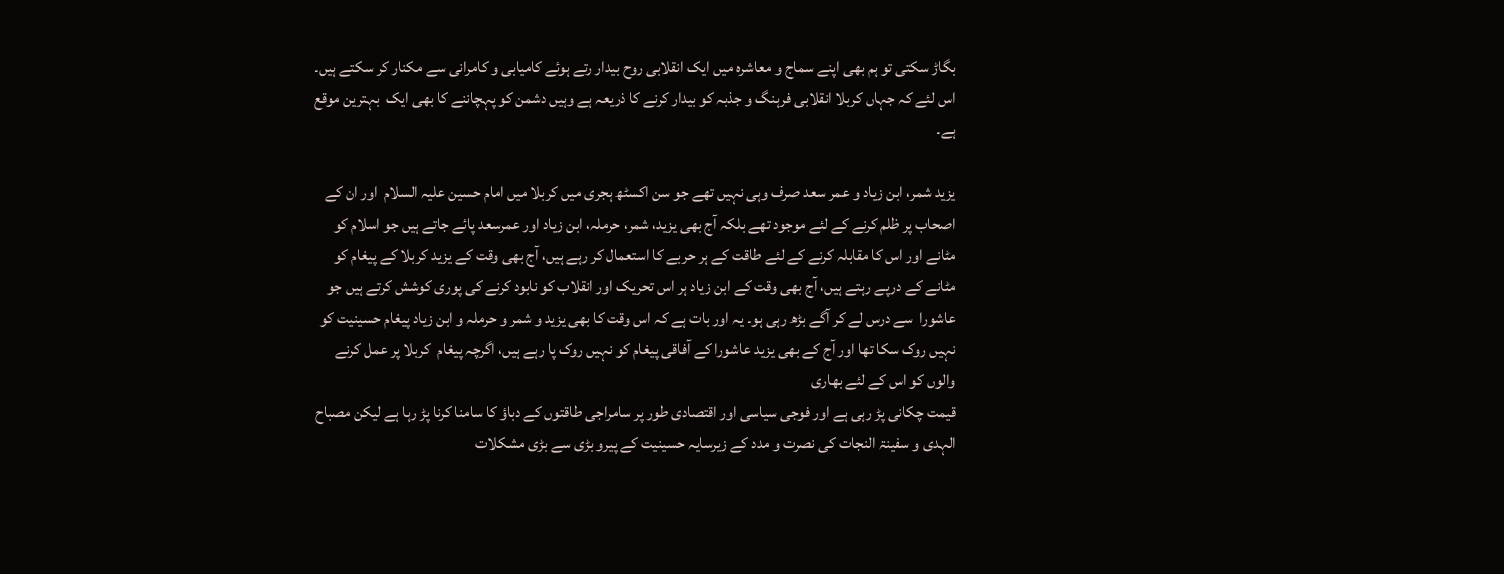بگاڑ سکتی تو ہم بھی اپنے سماج و معاشرہ میں ایک انقلابی روح بیدار رتے ہوئے کامیابی و کامرانی سے مکنار کر سکتے ہیں۔ اس لئے کہ جہاں کربلا انقلابی فرہنگ و جذبہ کو بیدار کرنے کا ذریعہ ہے وہیں دشمن کو پہچاننے کا بھی ایک  بہترین موقع ہے۔

یزید شمر، ابن زیاد و عمر سعد صرف وہی نہیں تھے جو سن اکسٹھ ہجری میں کربلا میں امام حسین علیہ السلام  اور ان کے اصحاب پر ظلم کرنے کے لئے موجود تھے بلکہ آج بھی یزید، شمر، حرملہ، ابن زیاد اور عمرسعد پائے جاتے ہيں جو اسلام کو مٹانے اور اس کا مقابلہ کرنے کے لئے طاقت کے ہر حربے کا استعمال کر رہے ہيں، آج بھی وقت کے یزید کربلا کے پیغام کو مٹانے کے درپے رہتے ہيں، آج بھی وقت کے ابن زیاد ہر اس تحریک اور انقلاب کو نابود کرنے کی پوری کوشش کرتے ہيں جو عاشورا  سے درس لے کر آگے بڑھ رہی ہو۔ یہ اور بات ہے کہ اس وقت کا بھی یزید و شمر و حرملہ و ابن زیاد پیغام حسینیت کو نہيں روک سکا تھا اور آج کے بھی یزید عاشورا کے آفاقی پیغام کو نہیں روک پا رہے ہيں، اگرچہ پیغام  کربلا پر عمل کرنے والوں کو اس کے لئے بھاری
قیمت چکانی پڑ رہی ہے اور فوجی سیاسی اور اقتصادی طور پر سامراجی طاقتوں کے دباؤ کا سامنا کرنا پڑ رہا ہے لیکن مصباح الہدی و سفینۃ النجات کی نصرت و مدد کے زیرسایہ حسینیت کے پیرو بڑی سے بڑی مشکلات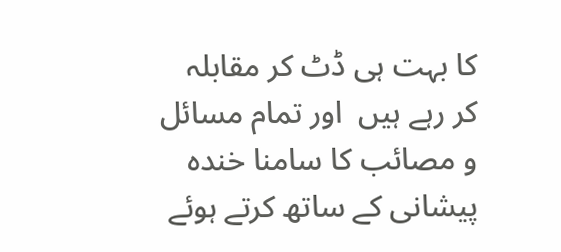کا بہت ہی ڈٹ کر مقابلہ کر رہے ہیں  اور تمام مسائل و مصائب کا سامنا خندہ پیشانی کے ساتھ کرتے ہوئے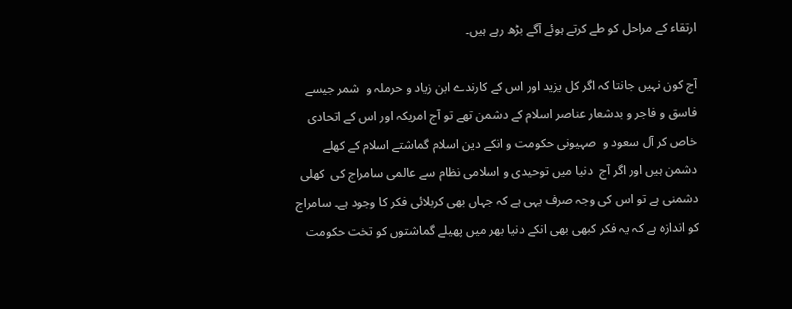ارتقاء کے مراحل کو طے کرتے ہوئے آگے بڑھ رہے ہیں۔

آج کون نہيں جانتا کہ اگر کل یزید اور اس کے کارندے ابن زیاد و حرملہ و  شمر جیسے فاسق و فاجر و بدشعار عناصر اسلام کے دشمن تھے تو آج امریکہ اور اس کے اتحادی خاص کر آل سعود و  صہیونی حکومت و انکے دین اسلام گماشتے اسلام کے کھلے دشمن ہيں اور اگر آج  دنیا میں توحیدی و اسلامی نظام سے عالمی سامراج کی  کھلی دشمنی ہے تو اس کی وجہ صرف یہی ہے کہ جہاں بھی کربلائی فکر کا وجود ہے۔ سامراج کو اندازہ ہے کہ یہ فکر کبھی بھی انکے دنیا بھر میں پھیلے گماشتوں کو تخت حکومت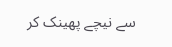سے نیچے پھینک کر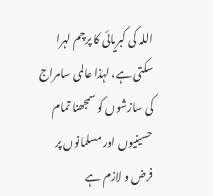اللہ کی کبریائی کا پرچم لہرا سکتی ہے، لہٰذا عالمی سامراج کی سازشوں کو سمجھنا تمام حسینیوں اور مسلمانوں پر فرض و لازم ہے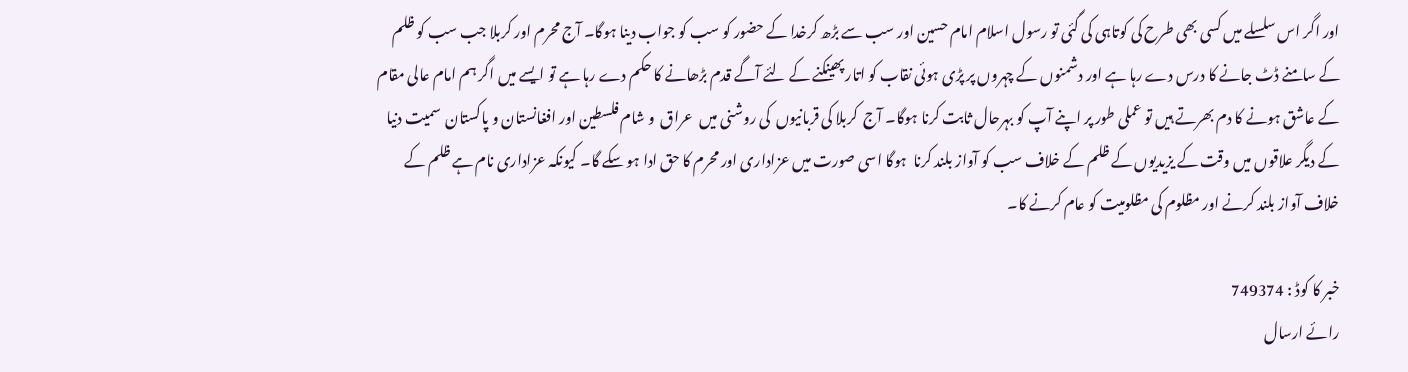اور اگر اس سلسلے میں کسی بھی طرح کی کوتاہی کی گئی تو رسول اسلام امام حسین اور سب سے بڑھ کرخدا کے حضور کو سب کو جواب دینا ہوگا۔ آج محرم اور کربلا جب سب کو ظلم کے سامنے ڈٹ جانے کا درس دے رہا ہے اور دشمنوں کے چہروں پر پڑی ہوئی نقاب کو اتار پھینکنے کے لئے آگے قدم بڑھانے کا حکم دے رہا ہے تو ایسے میں اگر ہم امام عالی مقام کے عاشق ہونے کا دم بھرتے ہیں تو عملی طور پر اپنے آپ کو بہرحال ثابت کرنا ہوگا۔ آج  کربلا کی قربانیوں  کی روشنی میں  عراق  و شام فلسطین اور افغانستان و پاکستان  سمیت دنیا کے ديگر علاقوں میں وقت کے یزیدیوں کے ظلم کے خلاف سب کو آواز بلند کرنا  ہوگا اسی صورت میں عزاداری اور محرم کا حق ادا ہو سکے گا۔ کیونکہ عزاداری نام ہے ظلم کے خلاف آواز بلند کرنے اور مظلوم کی مظلومیت کو عام کرنے کا۔

خبر کا کوڈ : 749374
رائے ارسال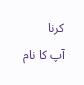کرنا
آپ کا نام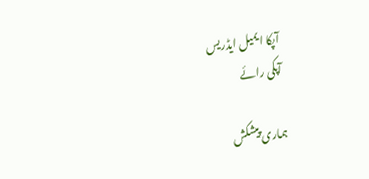آپکا ایمیل ایڈریس
آپکی رائے

ہماری پیشکش